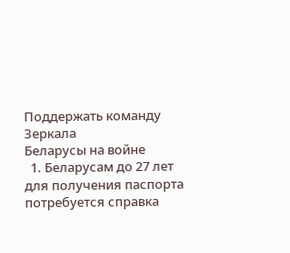Поддержать команду Зеркала
Беларусы на войне
  1. Беларусам до 27 лет для получения паспорта потребуется справка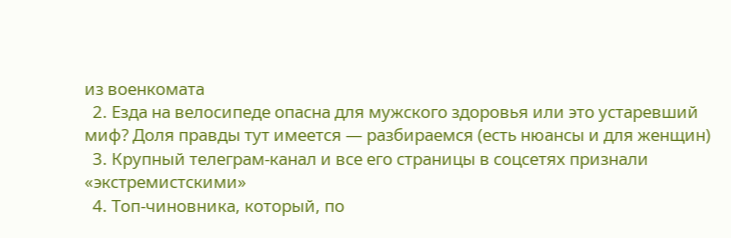из военкомата
  2. Езда на велосипеде опасна для мужского здоровья или это устаревший миф? Доля правды тут имеется — разбираемся (есть нюансы и для женщин)
  3. Крупный телеграм-канал и все его страницы в соцсетях признали «экстремистскими»
  4. Топ-чиновника, который, по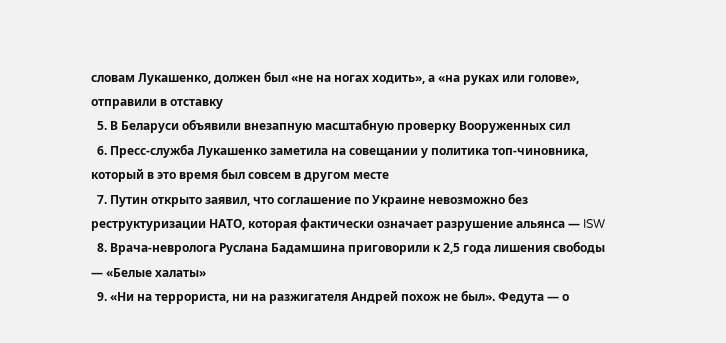словам Лукашенко, должен был «не на ногах ходить», а «на руках или голове», отправили в отставку
  5. В Беларуси объявили внезапную масштабную проверку Вооруженных сил
  6. Пресс-служба Лукашенко заметила на совещании у политика топ-чиновника, который в это время был совсем в другом месте
  7. Путин открыто заявил, что соглашение по Украине невозможно без реструктуризации НАТО, которая фактически означает разрушение альянса — ISW
  8. Врача-невролога Руслана Бадамшина приговорили к 2,5 года лишения свободы — «Белые халаты»
  9. «Ни на террориста, ни на разжигателя Андрей похож не был». Федута — о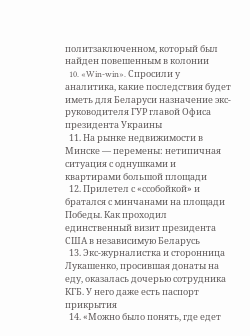политзаключенном, который был найден повешенным в колонии
  10. «Win-win». Спросили у аналитика, какие последствия будет иметь для Беларуси назначение экс-руководителя ГУР главой Офиса президента Украины
  11. На рынке недвижимости в Минске — перемены: нетипичная ситуация с однушками и квартирами большой площади
  12. Прилетел с «ссобойкой» и братался с минчанами на площади Победы. Как проходил единственный визит президента США в независимую Беларусь
  13. Экс-журналистка и сторонница Лукашенко, просившая донаты на еду, оказалась дочерью сотрудника КГБ. У него даже есть паспорт прикрытия
  14. «Можно было понять, где едет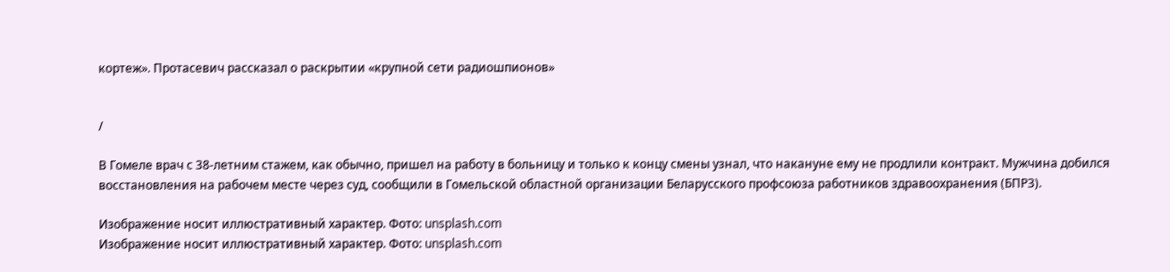кортеж». Протасевич рассказал о раскрытии «крупной сети радиошпионов»


/

В Гомеле врач с 38-летним стажем, как обычно, пришел на работу в больницу и только к концу смены узнал, что накануне ему не продлили контракт. Мужчина добился восстановления на рабочем месте через суд, сообщили в Гомельской областной организации Беларусского профсоюза работников здравоохранения (БПРЗ).

Изображение носит иллюстративный характер. Фото: unsplash.com
Изображение носит иллюстративный характер. Фото: unsplash.com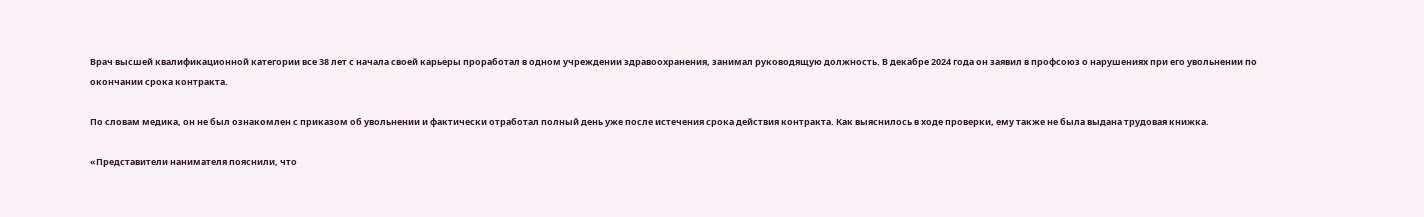Врач высшей квалификационной категории все 38 лет с начала своей карьеры проработал в одном учреждении здравоохранения, занимал руководящую должность. В декабре 2024 года он заявил в профсоюз о нарушениях при его увольнении по окончании срока контракта.

По словам медика, он не был ознакомлен с приказом об увольнении и фактически отработал полный день уже после истечения срока действия контракта. Как выяснилось в ходе проверки, ему также не была выдана трудовая книжка.

«Представители нанимателя пояснили, что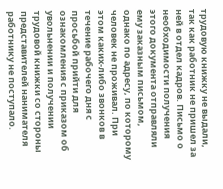трудовую книжку не выдали, так как работник не пришел за ней в отдел кадров. Письмо о необходимости получения этого документа отправляли ему заказным письмом, однако по адресу, по которому человек не проживал. При этом каких-либо звонков в течение рабочего дня с просьбой прийти для ознакомления с приказом об увольнении и получении трудовой книжки со стороны представителей нанимателя работнику не поступало.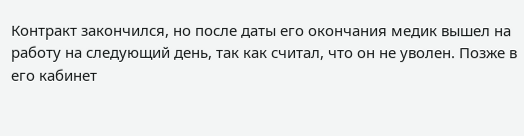Контракт закончился, но после даты его окончания медик вышел на работу на следующий день, так как считал, что он не уволен. Позже в его кабинет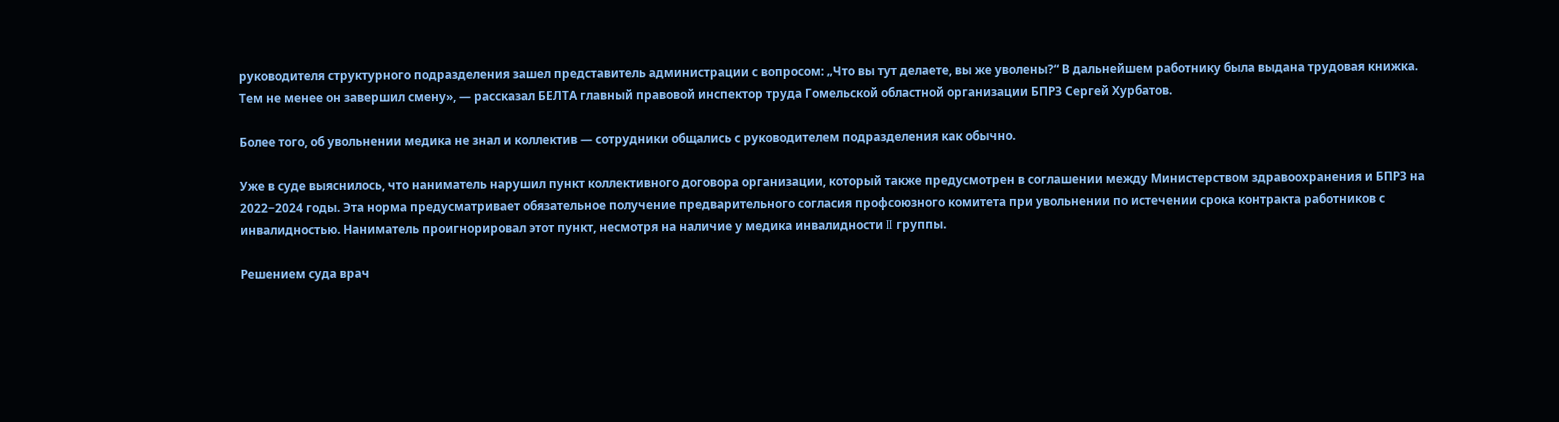руководителя структурного подразделения зашел представитель администрации с вопросом: „Что вы тут делаете, вы же уволены?“ В дальнейшем работнику была выдана трудовая книжка. Тем не менее он завершил смену», — рассказал БЕЛТА главный правовой инспектор труда Гомельской областной организации БПРЗ Сергей Хурбатов.

Более того, об увольнении медика не знал и коллектив — сотрудники общались с руководителем подразделения как обычно.

Уже в суде выяснилось, что наниматель нарушил пункт коллективного договора организации, который также предусмотрен в соглашении между Министерством здравоохранения и БПРЗ на 2022−2024 годы. Эта норма предусматривает обязательное получение предварительного согласия профсоюзного комитета при увольнении по истечении срока контракта работников с инвалидностью. Наниматель проигнорировал этот пункт, несмотря на наличие у медика инвалидности II группы.

Решением суда врач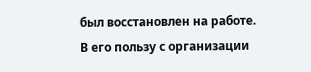был восстановлен на работе. В его пользу с организации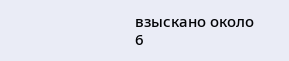взыскано около 6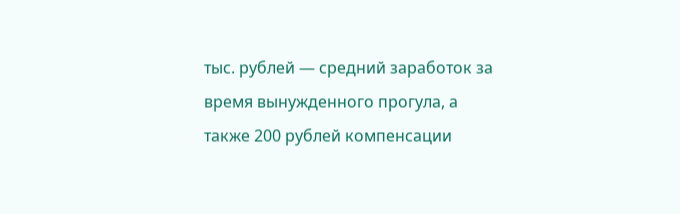тыс. рублей — средний заработок за время вынужденного прогула, а также 200 рублей компенсации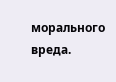морального вреда.